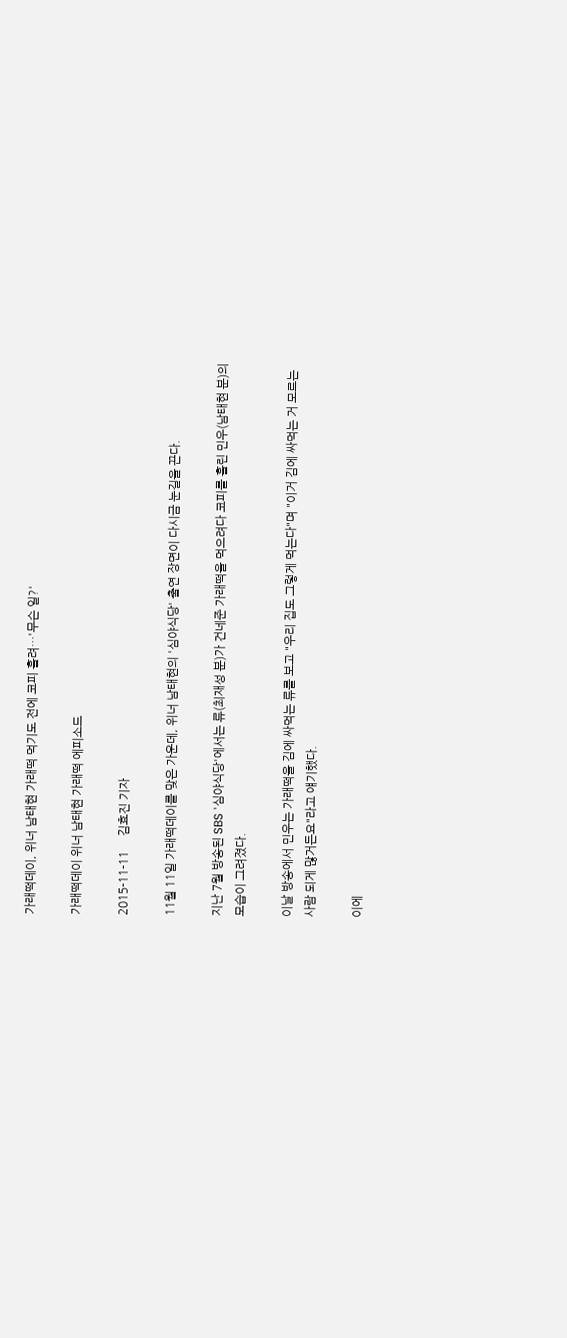가래떡데이, 위너 남태현 가래떡 먹기도 전에 코피 흘려…'무슨 일?'

가래떡데이 위너 남태현 가래떡 에피소드

2015-11-11     김효진 기자

11월 11일 가래떡데이를 맞은 가운데, 위너 남태현의 '심야식당' 출연 장면이 다시금 눈길을 끈다.

지난 7월 방송된 SBS '심야식당'에서는 류(최재성 분)가 건네준 가래떡을 먹으려다 코피를 흘린 민우(남태현 분)의 모습이 그려졌다.

이날 방송에서 민우는 가래떡을 김에 싸먹는 류를 보고 "우리 집도 그렇게 먹는다"며 "이거 김에 싸먹는 거 모르는 사람 되게 많거든요"라고 얘기했다.

이에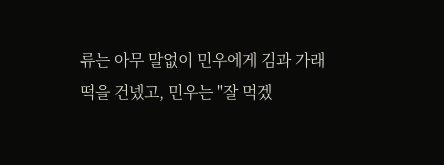류는 아무 말없이 민우에게 김과 가래떡을 건넸고, 민우는 "잘 먹겠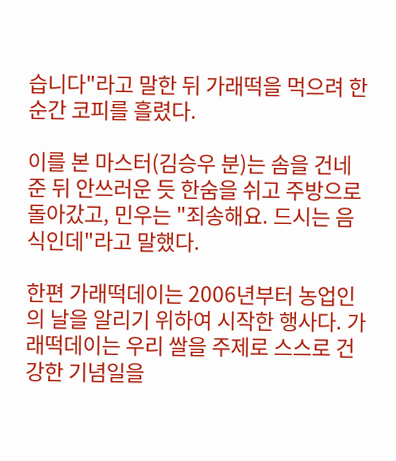습니다"라고 말한 뒤 가래떡을 먹으려 한순간 코피를 흘렸다.

이를 본 마스터(김승우 분)는 솜을 건네준 뒤 안쓰러운 듯 한숨을 쉬고 주방으로 돌아갔고, 민우는 "죄송해요. 드시는 음식인데"라고 말했다.

한편 가래떡데이는 2006년부터 농업인의 날을 알리기 위하여 시작한 행사다. 가래떡데이는 우리 쌀을 주제로 스스로 건강한 기념일을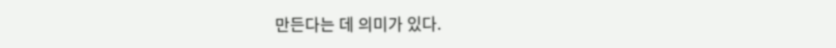만든다는 데 의미가 있다.